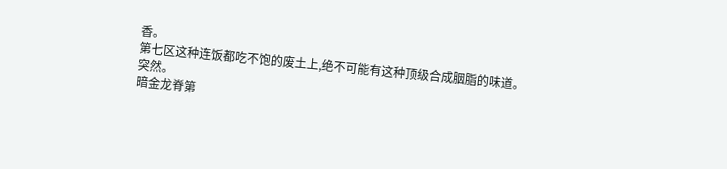香。
第七区这种连饭都吃不饱的废土上,绝不可能有这种顶级合成胭脂的味道。
突然。
暗金龙脊第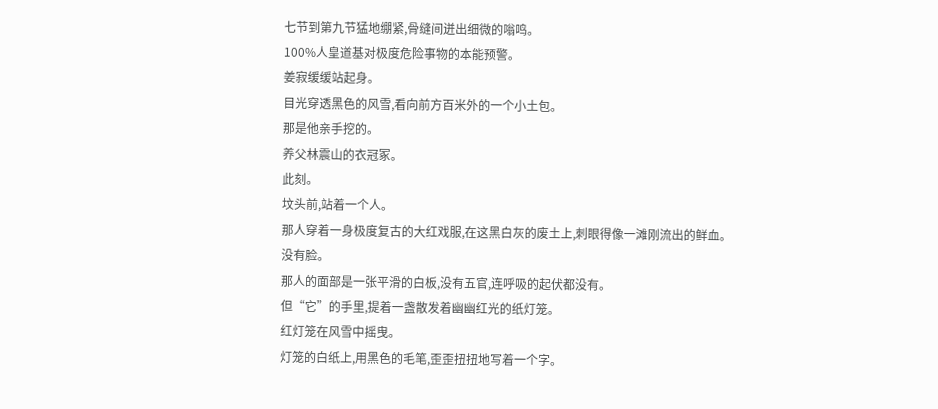七节到第九节猛地绷紧,骨缝间迸出细微的嗡鸣。
100%人皇道基对极度危险事物的本能预警。
姜寂缓缓站起身。
目光穿透黑色的风雪,看向前方百米外的一个小土包。
那是他亲手挖的。
养父林震山的衣冠冢。
此刻。
坟头前,站着一个人。
那人穿着一身极度复古的大红戏服,在这黑白灰的废土上,刺眼得像一滩刚流出的鲜血。
没有脸。
那人的面部是一张平滑的白板,没有五官,连呼吸的起伏都没有。
但“它”的手里,提着一盏散发着幽幽红光的纸灯笼。
红灯笼在风雪中摇曳。
灯笼的白纸上,用黑色的毛笔,歪歪扭扭地写着一个字。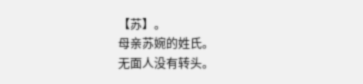【苏】。
母亲苏婉的姓氏。
无面人没有转头。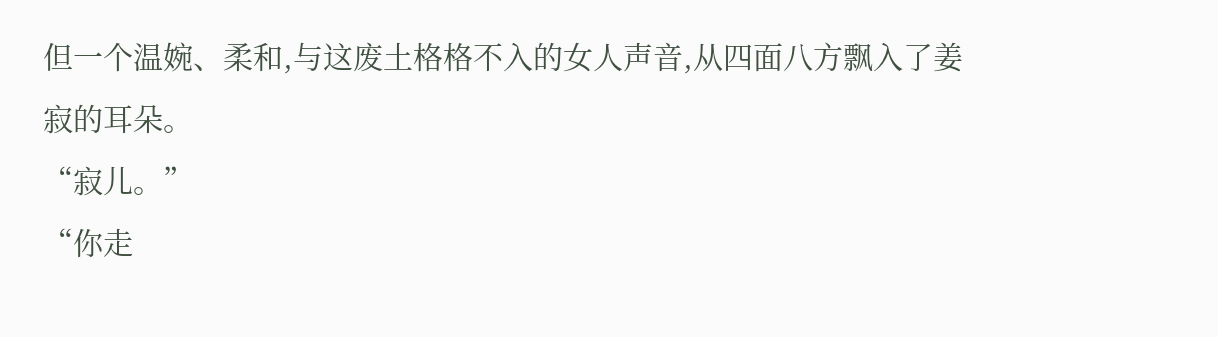但一个温婉、柔和,与这废土格格不入的女人声音,从四面八方飘入了姜寂的耳朵。
“寂儿。”
“你走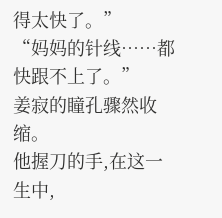得太快了。”
“妈妈的针线……都快跟不上了。”
姜寂的瞳孔骤然收缩。
他握刀的手,在这一生中,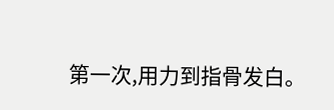第一次,用力到指骨发白。